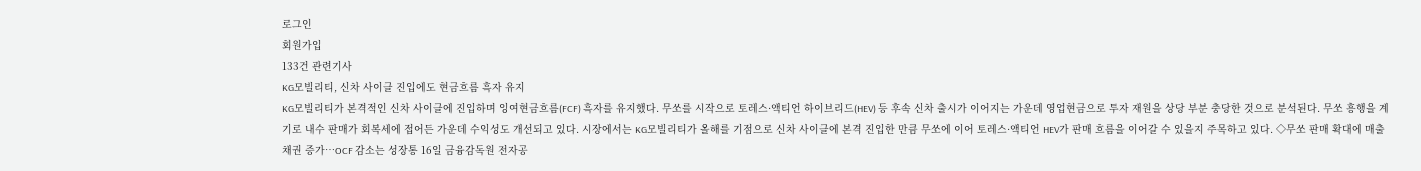로그인
회원가입
133건 관련기사
KG모빌리티, 신차 사이클 진입에도 현금흐름 흑자 유지
KG모빌리티가 본격적인 신차 사이클에 진입하며 잉여현금흐름(FCF) 흑자를 유지했다. 무쏘를 시작으로 토레스·액티언 하이브리드(HEV) 등 후속 신차 출시가 이어지는 가운데 영업현금으로 투자 재원을 상당 부분 충당한 것으로 분석된다. 무쏘 흥행을 계기로 내수 판매가 회복세에 접어든 가운데 수익성도 개선되고 있다. 시장에서는 KG모빌리티가 올해를 기점으로 신차 사이클에 본격 진입한 만큼 무쏘에 이어 토레스·액티언 HEV가 판매 흐름을 이어갈 수 있을지 주목하고 있다. ◇무쏘 판매 확대에 매출채권 증가…OCF 감소는 성장통 16일 금융감독원 전자공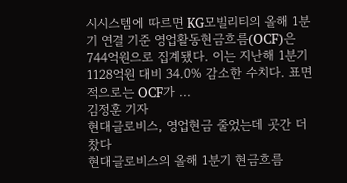시시스템에 따르면 KG모빌리티의 올해 1분기 연결 기준 영업활동현금흐름(OCF)은 744억원으로 집계됐다. 이는 지난해 1분기 1128억원 대비 34.0% 감소한 수치다. 표면적으로는 OCF가 ...
김정훈 기자
현대글로비스, 영업현금 줄었는데 곳간 더 찼다
현대글로비스의 올해 1분기 현금흐름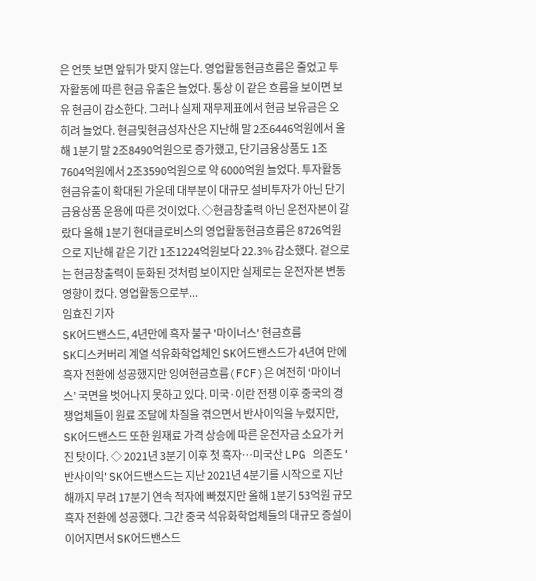은 언뜻 보면 앞뒤가 맞지 않는다. 영업활동현금흐름은 줄었고 투자활동에 따른 현금 유출은 늘었다. 통상 이 같은 흐름을 보이면 보유 현금이 감소한다. 그러나 실제 재무제표에서 현금 보유금은 오히려 늘었다. 현금및현금성자산은 지난해 말 2조6446억원에서 올해 1분기 말 2조8490억원으로 증가했고, 단기금융상품도 1조7604억원에서 2조3590억원으로 약 6000억원 늘었다. 투자활동 현금유출이 확대된 가운데 대부분이 대규모 설비투자가 아닌 단기금융상품 운용에 따른 것이었다. ◇현금창출력 아닌 운전자본이 갈랐다 올해 1분기 현대글로비스의 영업활동현금흐름은 8726억원으로 지난해 같은 기간 1조1224억원보다 22.3% 감소했다. 겉으로는 현금창출력이 둔화된 것처럼 보이지만 실제로는 운전자본 변동 영향이 컸다. 영업활동으로부...
임효진 기자
SK어드밴스드, 4년만에 흑자 불구 '마이너스' 현금흐름
SK디스커버리 계열 석유화학업체인 SK어드밴스드가 4년여 만에 흑자 전환에 성공했지만 잉여현금흐름(FCF)은 여전히 ‘마이너스’ 국면을 벗어나지 못하고 있다. 미국·이란 전쟁 이후 중국의 경쟁업체들이 원료 조달에 차질을 겪으면서 반사이익을 누렸지만, SK어드밴스드 또한 원재료 가격 상승에 따른 운전자금 소요가 커진 탓이다. ◇ 2021년 3분기 이후 첫 흑자…미국산 LPG 의존도 '반사이익' SK어드밴스드는 지난 2021년 4분기를 시작으로 지난해까지 무려 17분기 연속 적자에 빠졌지만 올해 1분기 53억원 규모 흑자 전환에 성공했다. 그간 중국 석유화학업체들의 대규모 증설이 이어지면서 SK어드밴스드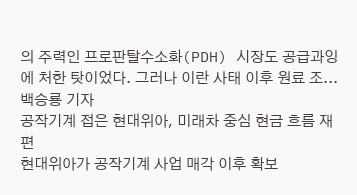의 주력인 프로판탈수소화(PDH) 시장도 공급과잉에 처한 탓이었다. 그러나 이란 사태 이후 원료 조...
백승룡 기자
공작기계 접은 현대위아, 미래차 중심 현금 흐름 재편
현대위아가 공작기계 사업 매각 이후 확보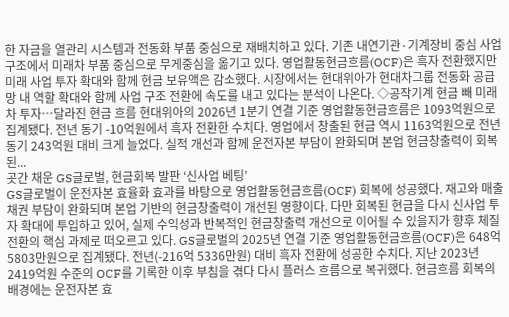한 자금을 열관리 시스템과 전동화 부품 중심으로 재배치하고 있다. 기존 내연기관·기계장비 중심 사업 구조에서 미래차 부품 중심으로 무게중심을 옮기고 있다. 영업활동현금흐름(OCF)은 흑자 전환했지만 미래 사업 투자 확대와 함께 현금 보유액은 감소했다. 시장에서는 현대위아가 현대차그룹 전동화 공급망 내 역할 확대와 함께 사업 구조 전환에 속도를 내고 있다는 분석이 나온다. ◇공작기계 현금 빼 미래차 투자…달라진 현금 흐름 현대위아의 2026년 1분기 연결 기준 영업활동현금흐름은 1093억원으로 집계됐다. 전년 동기 -10억원에서 흑자 전환한 수치다. 영업에서 창출된 현금 역시 1163억원으로 전년 동기 243억원 대비 크게 늘었다. 실적 개선과 함께 운전자본 부담이 완화되며 본업 현금창출력이 회복된...
곳간 채운 GS글로벌, 현금회복 발판 ‘신사업 베팅’
GS글로벌이 운전자본 효율화 효과를 바탕으로 영업활동현금흐름(OCF) 회복에 성공했다. 재고와 매출채권 부담이 완화되며 본업 기반의 현금창출력이 개선된 영향이다. 다만 회복된 현금을 다시 신사업 투자 확대에 투입하고 있어, 실제 수익성과 반복적인 현금창출력 개선으로 이어될 수 있을지가 향후 체질 전환의 핵심 과제로 떠오르고 있다. GS글로벌의 2025년 연결 기준 영업활동현금흐름(OCF)은 648억 5803만원으로 집계됐다. 전년(-216억 5336만원) 대비 흑자 전환에 성공한 수치다. 지난 2023년 2419억원 수준의 OCF를 기록한 이후 부침을 겪다 다시 플러스 흐름으로 복귀했다. 현금흐름 회복의 배경에는 운전자본 효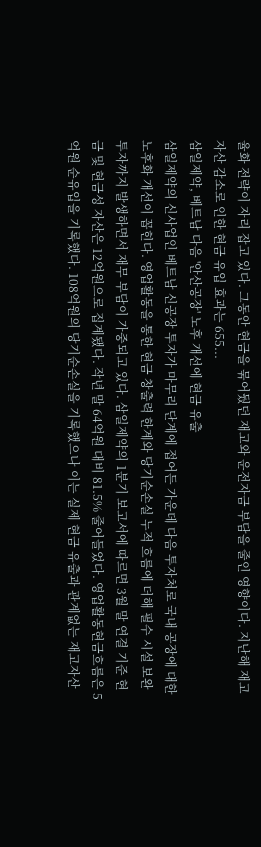율화 전략이 자리 잡고 있다. 그동안 현금을 묶어뒀던 재고와 운전자금 부담을 줄인 영향이다. 지난해 재고자산 감소로 인한 현금 유입 효과는 655...
삼일제약, 베트남 다음 '안산공장' 노후 개선에 현금 유출
삼일제약의 신사업인 베트남 신공장 투자가 마무리 단계에 접어든 가운데 다음 투자처로 국내 공장에 대한 노후화 개선이 꼽힌다. 영업활동을 통한 현금 창출력 한계와 당기순손실 누적 흐름에 더해 필수 시설 보완 투자까지 발생하면서 재무 부담이 가중되고 있다. 삼일제약의 1분기 보고서에 따르면 3월 말 연결 기준 현금 및 현금성 자산은 12억원으로 집계됐다. 작년 말 64억원 대비 81.5% 줄어들었다. 영업활동현금흐름은 5억원 순유입을 기록했다. 108억원의 당기순손실을 기록했으나 이는 실제 현금 유출과 관계없는 재고자산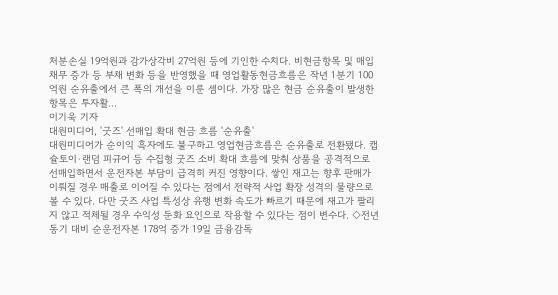처분손실 19억원과 감가상각비 27억원 등에 기인한 수치다. 비현금항목 및 매입채무 증가 등 부채 변화 등을 반영했을 때 영업활동현금흐름은 작년 1분기 100억원 순유출에서 큰 폭의 개선을 이룬 셈이다. 가장 많은 현금 순유출이 발생한 항목은 투자활...
이기욱 기자
대원미디어, '굿즈' 선매입 확대 현금 흐름 '순유출'
대원미디어가 순이익 흑자에도 불구하고 영업현금흐름은 순유출로 전환됐다. 캡슐토이·랜덤 피규어 등 수집형 굿즈 소비 확대 흐름에 맞춰 상품을 공격적으로 선매입하면서 운전자본 부담이 급격히 커진 영향이다. 쌓인 재고는 향후 판매가 이뤄질 경우 매출로 이어질 수 있다는 점에서 전략적 사업 확장 성격의 물량으로 볼 수 있다. 다만 굿즈 사업 특성상 유행 변화 속도가 빠르기 때문에 재고가 팔리지 않고 적체될 경우 수익성 둔화 요인으로 작용할 수 있다는 점이 변수다. ◇전년 동기 대비 순운전자본 178억 증가 19일 금융감독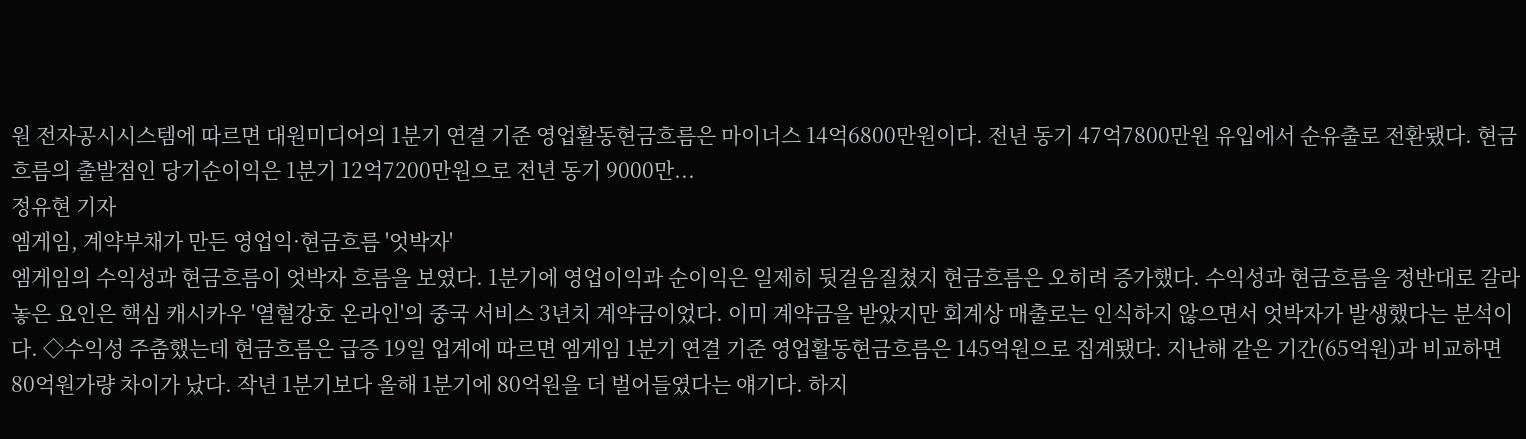원 전자공시시스템에 따르면 대원미디어의 1분기 연결 기준 영업활동현금흐름은 마이너스 14억6800만원이다. 전년 동기 47억7800만원 유입에서 순유출로 전환됐다. 현금흐름의 출발점인 당기순이익은 1분기 12억7200만원으로 전년 동기 9000만...
정유현 기자
엠게임, 계약부채가 만든 영업익·현금흐름 '엇박자'
엠게임의 수익성과 현금흐름이 엇박자 흐름을 보였다. 1분기에 영업이익과 순이익은 일제히 뒷걸음질쳤지 현금흐름은 오히려 증가했다. 수익성과 현금흐름을 정반대로 갈라놓은 요인은 핵심 캐시카우 '열혈강호 온라인'의 중국 서비스 3년치 계약금이었다. 이미 계약금을 받았지만 회계상 매출로는 인식하지 않으면서 엇박자가 발생했다는 분석이다. ◇수익성 주춤했는데 현금흐름은 급증 19일 업계에 따르면 엠게임 1분기 연결 기준 영업활동현금흐름은 145억원으로 집계됐다. 지난해 같은 기간(65억원)과 비교하면 80억원가량 차이가 났다. 작년 1분기보다 올해 1분기에 80억원을 더 벌어들였다는 얘기다. 하지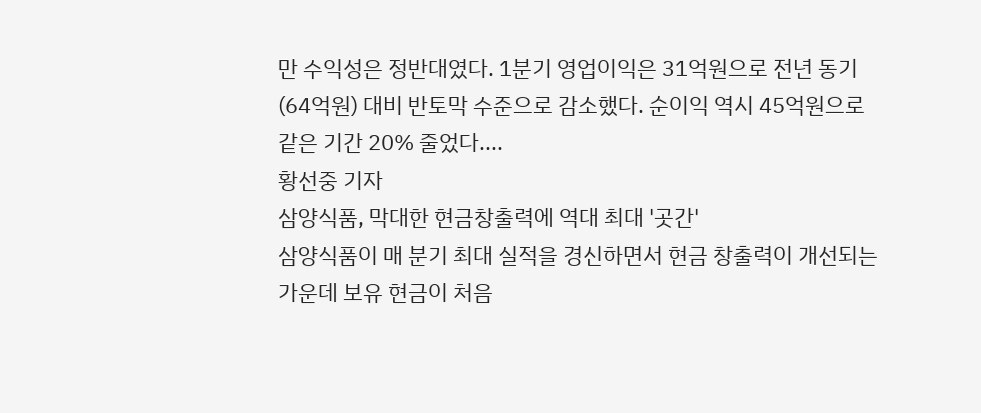만 수익성은 정반대였다. 1분기 영업이익은 31억원으로 전년 동기(64억원) 대비 반토막 수준으로 감소했다. 순이익 역시 45억원으로 같은 기간 20% 줄었다....
황선중 기자
삼양식품, 막대한 현금창출력에 역대 최대 '곳간'
삼양식품이 매 분기 최대 실적을 경신하면서 현금 창출력이 개선되는 가운데 보유 현금이 처음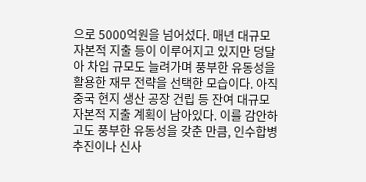으로 5000억원을 넘어섰다. 매년 대규모 자본적 지출 등이 이루어지고 있지만 덩달아 차입 규모도 늘려가며 풍부한 유동성을 활용한 재무 전략을 선택한 모습이다. 아직 중국 현지 생산 공장 건립 등 잔여 대규모 자본적 지출 계획이 남아있다. 이를 감안하고도 풍부한 유동성을 갖춘 만큼, 인수합병 추진이나 신사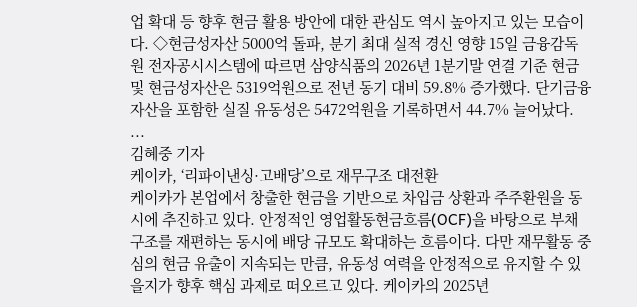업 확대 등 향후 현금 활용 방안에 대한 관심도 역시 높아지고 있는 모습이다. ◇현금성자산 5000억 돌파, 분기 최대 실적 경신 영향 15일 금융감독원 전자공시시스템에 따르면 삼양식품의 2026년 1분기말 연결 기준 현금 및 현금성자산은 5319억원으로 전년 동기 대비 59.8% 증가했다. 단기금융자산을 포함한 실질 유동성은 5472억원을 기록하면서 44.7% 늘어났다. ...
김혜중 기자
케이카, ‘리파이낸싱·고배당’으로 재무구조 대전환
케이카가 본업에서 창출한 현금을 기반으로 차입금 상환과 주주환원을 동시에 추진하고 있다. 안정적인 영업활동현금흐름(OCF)을 바탕으로 부채 구조를 재편하는 동시에 배당 규모도 확대하는 흐름이다. 다만 재무활동 중심의 현금 유출이 지속되는 만큼, 유동성 여력을 안정적으로 유지할 수 있을지가 향후 핵심 과제로 떠오르고 있다. 케이카의 2025년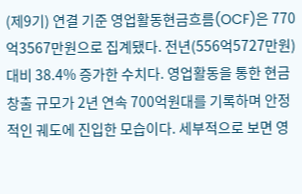(제9기) 연결 기준 영업활동현금흐름(OCF)은 770억3567만원으로 집계됐다. 전년(556억5727만원) 대비 38.4% 증가한 수치다. 영업활동을 통한 현금창출 규모가 2년 연속 700억원대를 기록하며 안정적인 궤도에 진입한 모습이다. 세부적으로 보면 영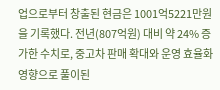업으로부터 창출된 현금은 1001억5221만원을 기록했다. 전년(807억원) 대비 약 24% 증가한 수치로, 중고차 판매 확대와 운영 효율화 영향으로 풀이된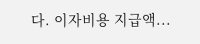다. 이자비용 지급액...